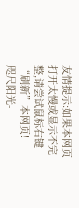友情提示:如果本网页打开太慢或显示不完整,请尝试鼠标右键“刷新”本网页!
咫尺阳光-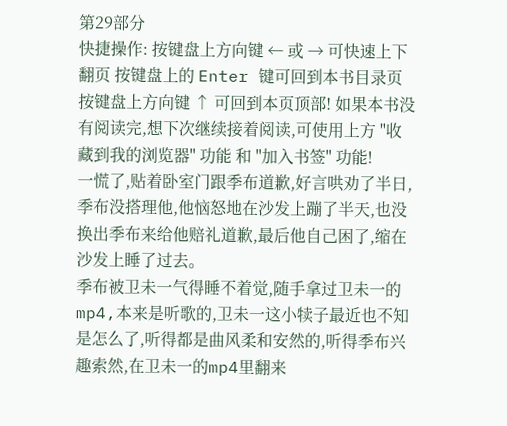第29部分
快捷操作: 按键盘上方向键 ← 或 → 可快速上下翻页 按键盘上的 Enter 键可回到本书目录页 按键盘上方向键 ↑ 可回到本页顶部! 如果本书没有阅读完,想下次继续接着阅读,可使用上方 "收藏到我的浏览器" 功能 和 "加入书签" 功能!
一慌了,贴着卧室门跟季布道歉,好言哄劝了半日,季布没搭理他,他恼怒地在沙发上蹦了半天,也没换出季布来给他赔礼道歉,最后他自己困了,缩在沙发上睡了过去。
季布被卫未一气得睡不着觉,随手拿过卫未一的mp4,本来是听歌的,卫未一这小犊子最近也不知是怎么了,听得都是曲风柔和安然的,听得季布兴趣索然,在卫未一的mp4里翻来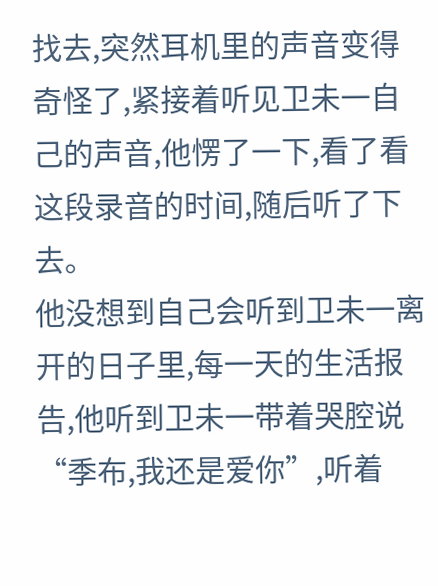找去,突然耳机里的声音变得奇怪了,紧接着听见卫未一自己的声音,他愣了一下,看了看这段录音的时间,随后听了下去。
他没想到自己会听到卫未一离开的日子里,每一天的生活报告,他听到卫未一带着哭腔说“季布,我还是爱你”,听着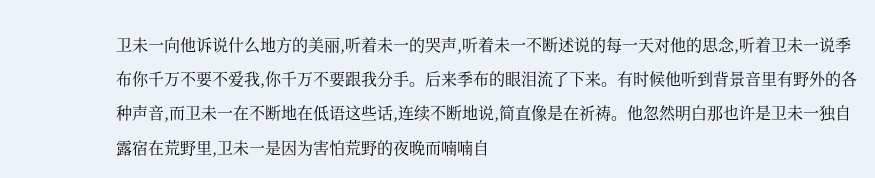卫未一向他诉说什么地方的美丽,听着未一的哭声,听着未一不断述说的每一天对他的思念,听着卫未一说季布你千万不要不爱我,你千万不要跟我分手。后来季布的眼泪流了下来。有时候他听到背景音里有野外的各种声音,而卫未一在不断地在低语这些话,连续不断地说,简直像是在祈祷。他忽然明白那也许是卫未一独自露宿在荒野里,卫未一是因为害怕荒野的夜晚而喃喃自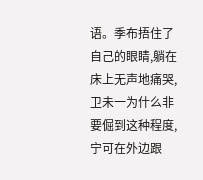语。季布捂住了自己的眼睛,躺在床上无声地痛哭,卫未一为什么非要倔到这种程度,宁可在外边跟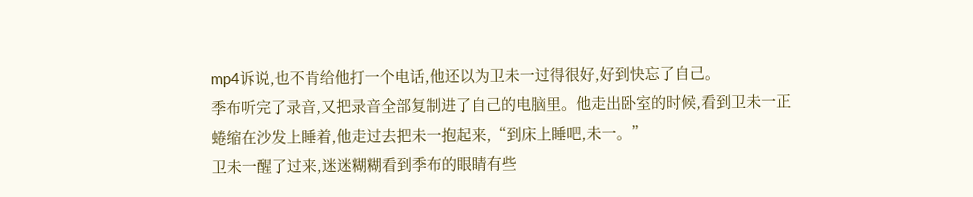mp4诉说,也不肯给他打一个电话,他还以为卫未一过得很好,好到快忘了自己。
季布听完了录音,又把录音全部复制进了自己的电脑里。他走出卧室的时候,看到卫未一正蜷缩在沙发上睡着,他走过去把未一抱起来,“到床上睡吧,未一。”
卫未一醒了过来,迷迷糊糊看到季布的眼睛有些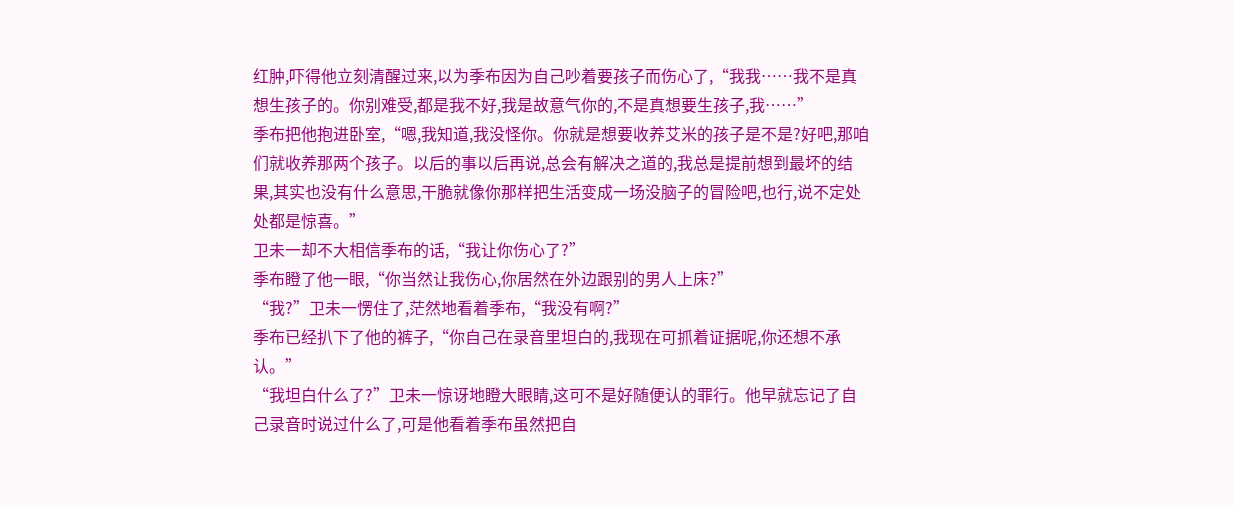红肿,吓得他立刻清醒过来,以为季布因为自己吵着要孩子而伤心了,“我我……我不是真想生孩子的。你别难受,都是我不好,我是故意气你的,不是真想要生孩子,我……”
季布把他抱进卧室,“嗯,我知道,我没怪你。你就是想要收养艾米的孩子是不是?好吧,那咱们就收养那两个孩子。以后的事以后再说,总会有解决之道的,我总是提前想到最坏的结果,其实也没有什么意思,干脆就像你那样把生活变成一场没脑子的冒险吧,也行,说不定处处都是惊喜。”
卫未一却不大相信季布的话,“我让你伤心了?”
季布瞪了他一眼,“你当然让我伤心,你居然在外边跟别的男人上床?”
“我?”卫未一愣住了,茫然地看着季布,“我没有啊?”
季布已经扒下了他的裤子,“你自己在录音里坦白的,我现在可抓着证据呢,你还想不承认。”
“我坦白什么了?”卫未一惊讶地瞪大眼睛,这可不是好随便认的罪行。他早就忘记了自己录音时说过什么了,可是他看着季布虽然把自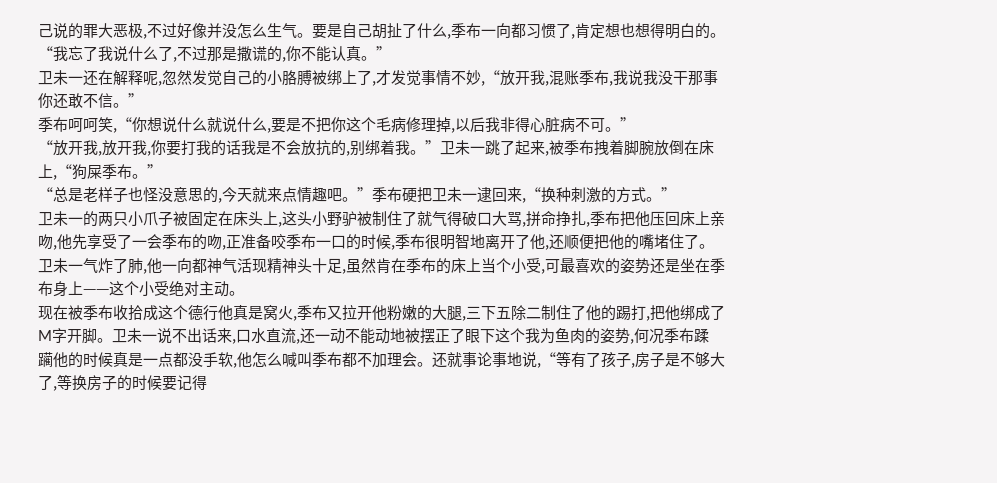己说的罪大恶极,不过好像并没怎么生气。要是自己胡扯了什么,季布一向都习惯了,肯定想也想得明白的。“我忘了我说什么了,不过那是撒谎的,你不能认真。”
卫未一还在解释呢,忽然发觉自己的小胳膊被绑上了,才发觉事情不妙,“放开我,混账季布,我说我没干那事你还敢不信。”
季布呵呵笑,“你想说什么就说什么,要是不把你这个毛病修理掉,以后我非得心脏病不可。”
“放开我,放开我,你要打我的话我是不会放抗的,别绑着我。”卫未一跳了起来,被季布拽着脚腕放倒在床上,“狗屎季布。”
“总是老样子也怪没意思的,今天就来点情趣吧。”季布硬把卫未一逮回来,“换种刺激的方式。”
卫未一的两只小爪子被固定在床头上,这头小野驴被制住了就气得破口大骂,拼命挣扎,季布把他压回床上亲吻,他先享受了一会季布的吻,正准备咬季布一口的时候,季布很明智地离开了他,还顺便把他的嘴堵住了。卫未一气炸了肺,他一向都神气活现精神头十足,虽然肯在季布的床上当个小受,可最喜欢的姿势还是坐在季布身上——这个小受绝对主动。
现在被季布收拾成这个德行他真是窝火,季布又拉开他粉嫩的大腿,三下五除二制住了他的踢打,把他绑成了M字开脚。卫未一说不出话来,口水直流,还一动不能动地被摆正了眼下这个我为鱼肉的姿势,何况季布蹂 躏他的时候真是一点都没手软,他怎么喊叫季布都不加理会。还就事论事地说,“等有了孩子,房子是不够大了,等换房子的时候要记得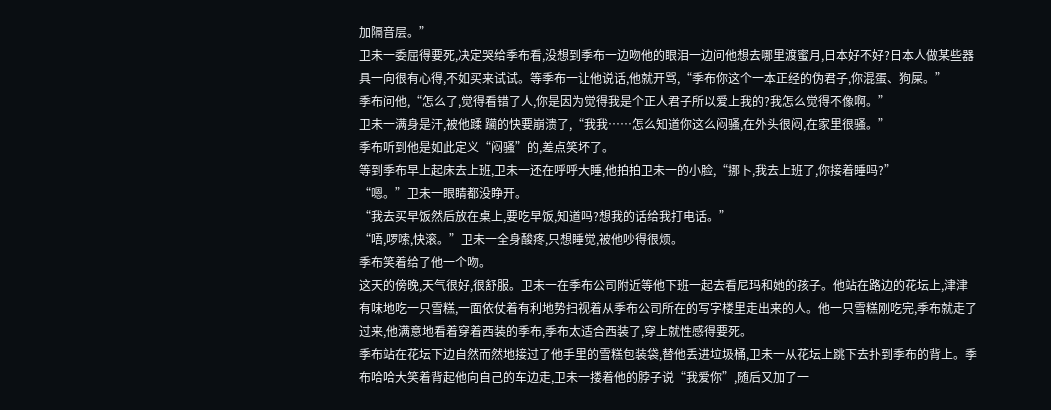加隔音层。”
卫未一委屈得要死,决定哭给季布看,没想到季布一边吻他的眼泪一边问他想去哪里渡蜜月,日本好不好?日本人做某些器具一向很有心得,不如买来试试。等季布一让他说话,他就开骂,“季布你这个一本正经的伪君子,你混蛋、狗屎。”
季布问他,“怎么了,觉得看错了人,你是因为觉得我是个正人君子所以爱上我的?我怎么觉得不像啊。”
卫未一满身是汗,被他蹂 躏的快要崩溃了,“我我……怎么知道你这么闷骚,在外头很闷,在家里很骚。”
季布听到他是如此定义“闷骚”的,差点笑坏了。
等到季布早上起床去上班,卫未一还在呼呼大睡,他拍拍卫未一的小脸,“挪卜,我去上班了,你接着睡吗?”
“嗯。”卫未一眼睛都没睁开。
“我去买早饭然后放在桌上,要吃早饭,知道吗?想我的话给我打电话。”
“唔,啰嗦,快滚。”卫未一全身酸疼,只想睡觉,被他吵得很烦。
季布笑着给了他一个吻。
这天的傍晚,天气很好,很舒服。卫未一在季布公司附近等他下班一起去看尼玛和她的孩子。他站在路边的花坛上,津津有味地吃一只雪糕,一面依仗着有利地势扫视着从季布公司所在的写字楼里走出来的人。他一只雪糕刚吃完,季布就走了过来,他满意地看着穿着西装的季布,季布太适合西装了,穿上就性感得要死。
季布站在花坛下边自然而然地接过了他手里的雪糕包装袋,替他丢进垃圾桶,卫未一从花坛上跳下去扑到季布的背上。季布哈哈大笑着背起他向自己的车边走,卫未一搂着他的脖子说“我爱你”,随后又加了一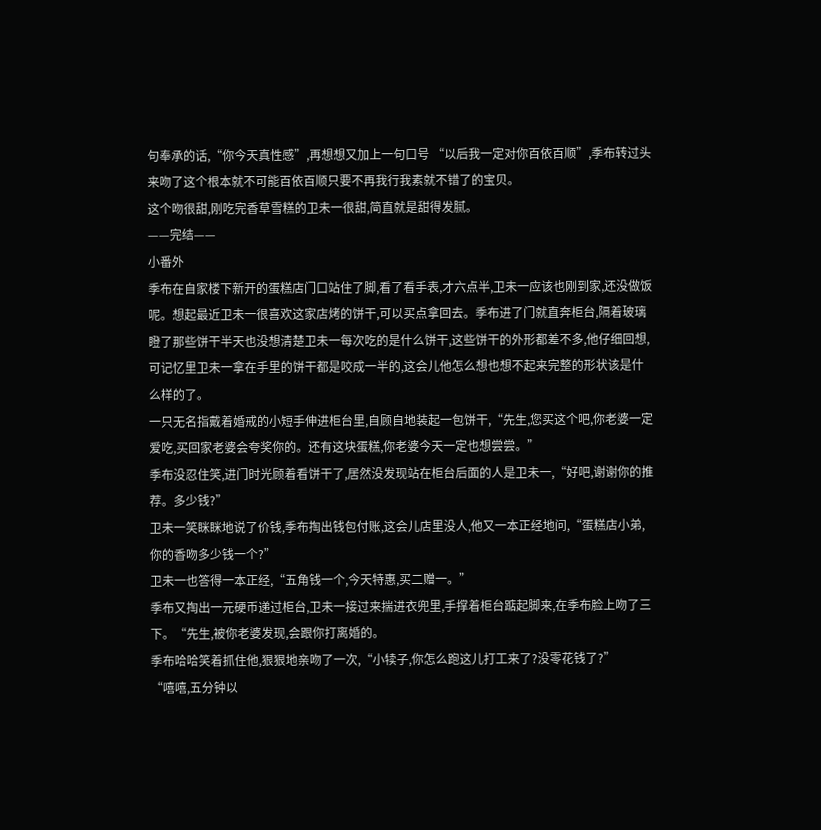句奉承的话,“你今天真性感”,再想想又加上一句口号 “以后我一定对你百依百顺”,季布转过头来吻了这个根本就不可能百依百顺只要不再我行我素就不错了的宝贝。
这个吻很甜,刚吃完香草雪糕的卫未一很甜,简直就是甜得发腻。
——完结——
小番外
季布在自家楼下新开的蛋糕店门口站住了脚,看了看手表,才六点半,卫未一应该也刚到家,还没做饭呢。想起最近卫未一很喜欢这家店烤的饼干,可以买点拿回去。季布进了门就直奔柜台,隔着玻璃瞪了那些饼干半天也没想清楚卫未一每次吃的是什么饼干,这些饼干的外形都差不多,他仔细回想,可记忆里卫未一拿在手里的饼干都是咬成一半的,这会儿他怎么想也想不起来完整的形状该是什么样的了。
一只无名指戴着婚戒的小短手伸进柜台里,自顾自地装起一包饼干,“先生,您买这个吧,你老婆一定爱吃,买回家老婆会夸奖你的。还有这块蛋糕,你老婆今天一定也想尝尝。”
季布没忍住笑,进门时光顾着看饼干了,居然没发现站在柜台后面的人是卫未一,“好吧,谢谢你的推荐。多少钱?”
卫未一笑眯眯地说了价钱,季布掏出钱包付账,这会儿店里没人,他又一本正经地问,“蛋糕店小弟,你的香吻多少钱一个?”
卫未一也答得一本正经,“五角钱一个,今天特惠,买二赠一。”
季布又掏出一元硬币递过柜台,卫未一接过来揣进衣兜里,手撑着柜台踮起脚来,在季布脸上吻了三下。“先生,被你老婆发现,会跟你打离婚的。
季布哈哈笑着抓住他,狠狠地亲吻了一次,“小犊子,你怎么跑这儿打工来了?没零花钱了?”
“嘻嘻,五分钟以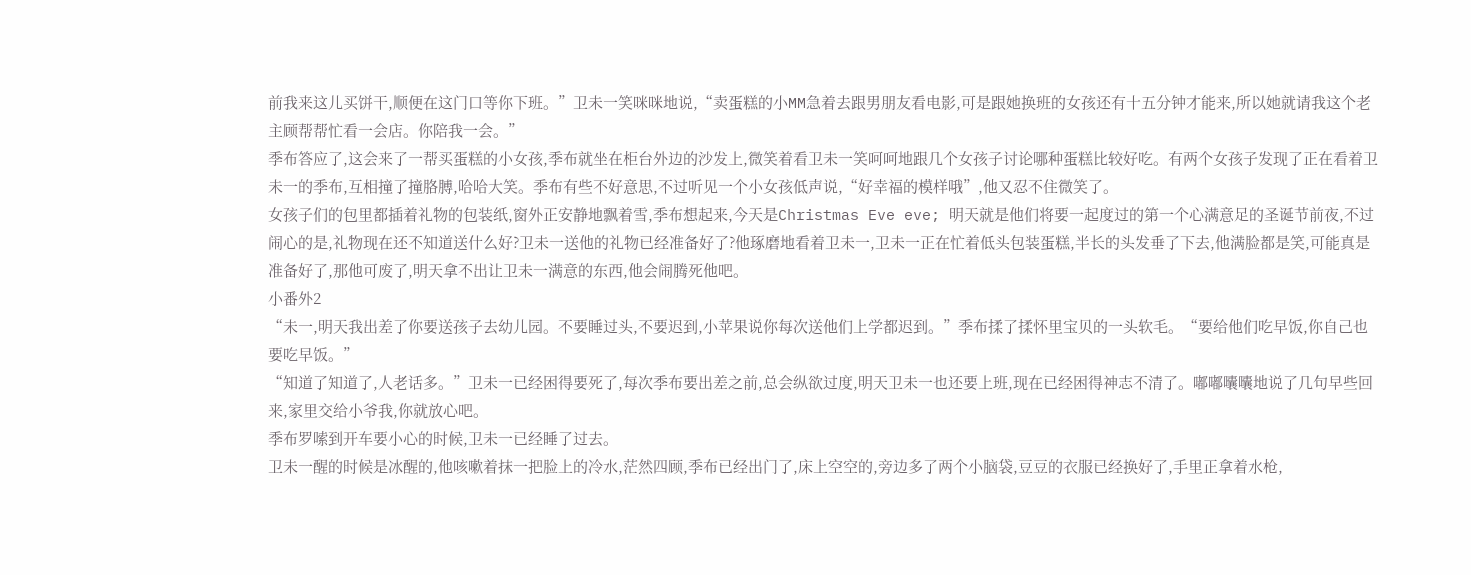前我来这儿买饼干,顺便在这门口等你下班。”卫未一笑咪咪地说,“卖蛋糕的小MM急着去跟男朋友看电影,可是跟她换班的女孩还有十五分钟才能来,所以她就请我这个老主顾帮帮忙看一会店。你陪我一会。”
季布答应了,这会来了一帮买蛋糕的小女孩,季布就坐在柜台外边的沙发上,微笑着看卫未一笑呵呵地跟几个女孩子讨论哪种蛋糕比较好吃。有两个女孩子发现了正在看着卫未一的季布,互相撞了撞胳膊,哈哈大笑。季布有些不好意思,不过听见一个小女孩低声说,“好幸福的模样哦”,他又忍不住微笑了。
女孩子们的包里都插着礼物的包装纸,窗外正安静地飘着雪,季布想起来,今天是Christmas Eve eve; 明天就是他们将要一起度过的第一个心满意足的圣诞节前夜,不过闹心的是,礼物现在还不知道送什么好?卫未一送他的礼物已经准备好了?他琢磨地看着卫未一,卫未一正在忙着低头包装蛋糕,半长的头发垂了下去,他满脸都是笑,可能真是准备好了,那他可废了,明天拿不出让卫未一满意的东西,他会闹腾死他吧。
小番外2
“未一,明天我出差了你要送孩子去幼儿园。不要睡过头,不要迟到,小苹果说你每次送他们上学都迟到。”季布揉了揉怀里宝贝的一头软毛。“要给他们吃早饭,你自己也要吃早饭。”
“知道了知道了,人老话多。”卫未一已经困得要死了,每次季布要出差之前,总会纵欲过度,明天卫未一也还要上班,现在已经困得神志不清了。嘟嘟囔囔地说了几句早些回来,家里交给小爷我,你就放心吧。
季布罗嗦到开车要小心的时候,卫未一已经睡了过去。
卫未一醒的时候是冰醒的,他咳嗽着抹一把脸上的冷水,茫然四顾,季布已经出门了,床上空空的,旁边多了两个小脑袋,豆豆的衣服已经换好了,手里正拿着水枪,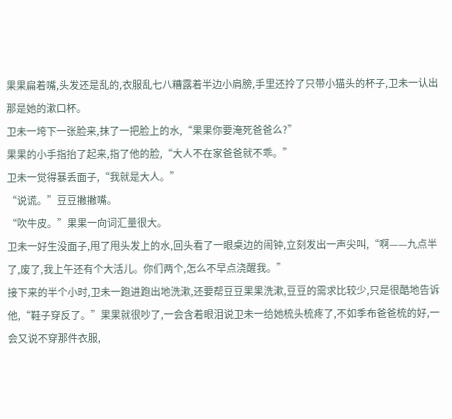果果扁着嘴,头发还是乱的,衣服乱七八糟露着半边小肩膀,手里还拎了只带小猫头的杯子,卫未一认出那是她的漱口杯。
卫未一垮下一张脸来,抹了一把脸上的水,“果果你要淹死爸爸么?”
果果的小手指抬了起来,指了他的脸,“大人不在家爸爸就不乖。”
卫未一觉得暴丢面子,“我就是大人。”
“说谎。”豆豆撇撇嘴。
“吹牛皮。”果果一向词汇量很大。
卫未一好生没面子,甩了甩头发上的水,回头看了一眼桌边的闹钟,立刻发出一声尖叫,“啊——九点半了,废了,我上午还有个大活儿。你们两个,怎么不早点浇醒我。”
接下来的半个小时,卫未一跑进跑出地洗漱,还要帮豆豆果果洗漱,豆豆的需求比较少,只是很酷地告诉他,“鞋子穿反了。”果果就很吵了,一会含着眼泪说卫未一给她梳头梳疼了,不如季布爸爸梳的好,一会又说不穿那件衣服,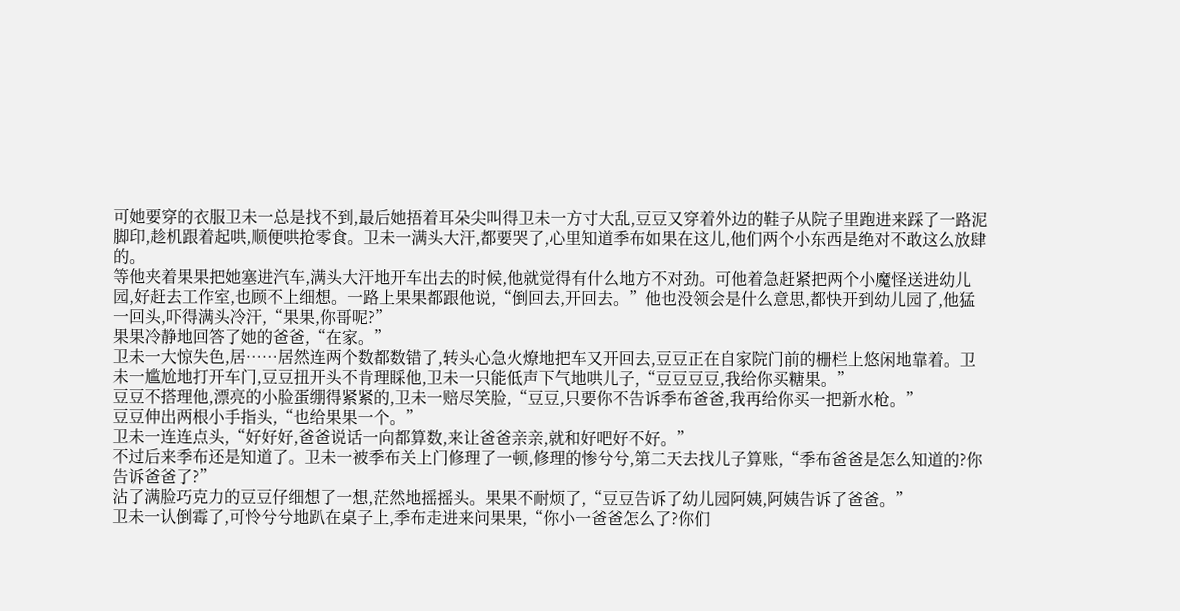可她要穿的衣服卫未一总是找不到,最后她捂着耳朵尖叫得卫未一方寸大乱,豆豆又穿着外边的鞋子从院子里跑进来踩了一路泥脚印,趁机跟着起哄,顺便哄抢零食。卫未一满头大汗,都要哭了,心里知道季布如果在这儿,他们两个小东西是绝对不敢这么放肆的。
等他夹着果果把她塞进汽车,满头大汗地开车出去的时候,他就觉得有什么地方不对劲。可他着急赶紧把两个小魔怪送进幼儿园,好赶去工作室,也顾不上细想。一路上果果都跟他说,“倒回去,开回去。”他也没领会是什么意思,都快开到幼儿园了,他猛一回头,吓得满头冷汗,“果果,你哥呢?”
果果冷静地回答了她的爸爸,“在家。”
卫未一大惊失色,居……居然连两个数都数错了,转头心急火燎地把车又开回去,豆豆正在自家院门前的栅栏上悠闲地靠着。卫未一尴尬地打开车门,豆豆扭开头不肯理睬他,卫未一只能低声下气地哄儿子,“豆豆豆豆,我给你买糖果。”
豆豆不搭理他,漂亮的小脸蛋绷得紧紧的,卫未一赔尽笑脸,“豆豆,只要你不告诉季布爸爸,我再给你买一把新水枪。”
豆豆伸出两根小手指头,“也给果果一个。”
卫未一连连点头,“好好好,爸爸说话一向都算数,来让爸爸亲亲,就和好吧好不好。”
不过后来季布还是知道了。卫未一被季布关上门修理了一顿,修理的惨兮兮,第二天去找儿子算账,“季布爸爸是怎么知道的?你告诉爸爸了?”
沾了满脸巧克力的豆豆仔细想了一想,茫然地摇摇头。果果不耐烦了,“豆豆告诉了幼儿园阿姨,阿姨告诉了爸爸。”
卫未一认倒霉了,可怜兮兮地趴在桌子上,季布走进来问果果,“你小一爸爸怎么了?你们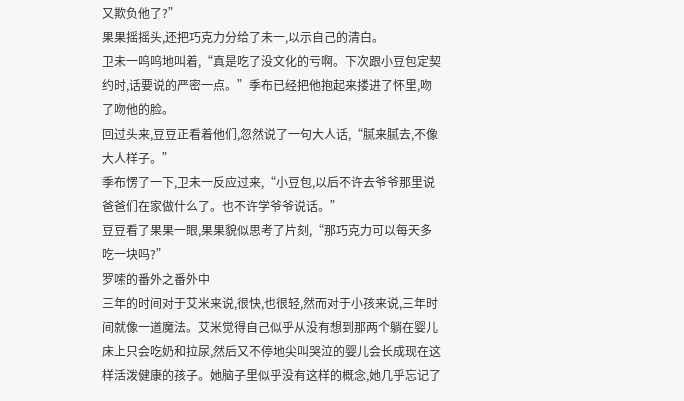又欺负他了?”
果果摇摇头,还把巧克力分给了未一,以示自己的清白。
卫未一呜呜地叫着,“真是吃了没文化的亏啊。下次跟小豆包定契约时,话要说的严密一点。”季布已经把他抱起来搂进了怀里,吻了吻他的脸。
回过头来,豆豆正看着他们,忽然说了一句大人话,“腻来腻去,不像大人样子。”
季布愣了一下,卫未一反应过来,“小豆包,以后不许去爷爷那里说爸爸们在家做什么了。也不许学爷爷说话。”
豆豆看了果果一眼,果果貌似思考了片刻,“那巧克力可以每天多吃一块吗?”
罗嗦的番外之番外中
三年的时间对于艾米来说,很快,也很轻,然而对于小孩来说,三年时间就像一道魔法。艾米觉得自己似乎从没有想到那两个躺在婴儿床上只会吃奶和拉尿,然后又不停地尖叫哭泣的婴儿会长成现在这样活泼健康的孩子。她脑子里似乎没有这样的概念,她几乎忘记了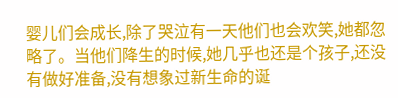婴儿们会成长,除了哭泣有一天他们也会欢笑,她都忽略了。当他们降生的时候,她几乎也还是个孩子,还没有做好准备,没有想象过新生命的诞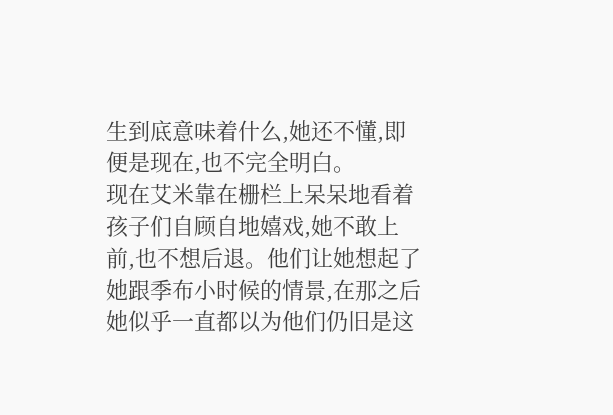生到底意味着什么,她还不懂,即便是现在,也不完全明白。
现在艾米靠在栅栏上呆呆地看着孩子们自顾自地嬉戏,她不敢上前,也不想后退。他们让她想起了她跟季布小时候的情景,在那之后她似乎一直都以为他们仍旧是这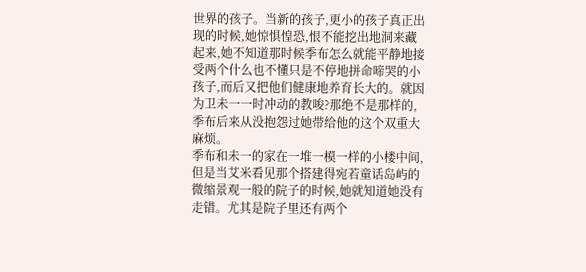世界的孩子。当新的孩子,更小的孩子真正出现的时候,她惊惧惶恐,恨不能挖出地洞来藏起来,她不知道那时候季布怎么就能平静地接受两个什么也不懂只是不停地拼命啼哭的小孩子,而后又把他们健康地养育长大的。就因为卫未一一时冲动的教唆?那绝不是那样的,季布后来从没抱怨过她带给他的这个双重大麻烦。
季布和未一的家在一堆一模一样的小楼中间,但是当艾米看见那个搭建得宛若童话岛屿的微缩景观一般的院子的时候,她就知道她没有走错。尤其是院子里还有两个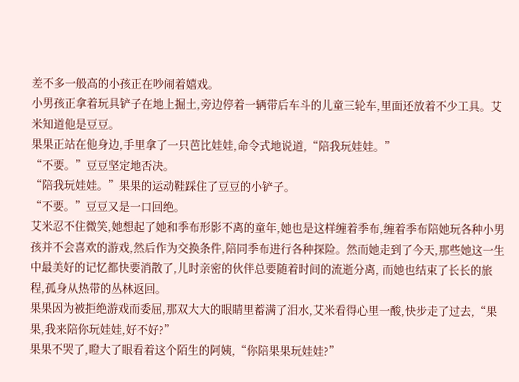差不多一般高的小孩正在吵闹着嬉戏。
小男孩正拿着玩具铲子在地上掘土,旁边停着一辆带后车斗的儿童三轮车,里面还放着不少工具。艾米知道他是豆豆。
果果正站在他身边,手里拿了一只芭比娃娃,命令式地说道,“陪我玩娃娃。”
“不要。”豆豆坚定地否决。
“陪我玩娃娃。”果果的运动鞋踩住了豆豆的小铲子。
“不要。”豆豆又是一口回绝。
艾米忍不住微笑,她想起了她和季布形影不离的童年,她也是这样缠着季布,缠着季布陪她玩各种小男孩并不会喜欢的游戏,然后作为交换条件,陪同季布进行各种探险。然而她走到了今天,那些她这一生中最美好的记忆都快要消散了,儿时亲密的伙伴总要随着时间的流逝分离, 而她也结束了长长的旅程,孤身从热带的丛林返回。
果果因为被拒绝游戏而委屈,那双大大的眼睛里蓄满了泪水,艾米看得心里一酸,快步走了过去,“果果,我来陪你玩娃娃,好不好?”
果果不哭了,瞪大了眼看着这个陌生的阿姨,“你陪果果玩娃娃?”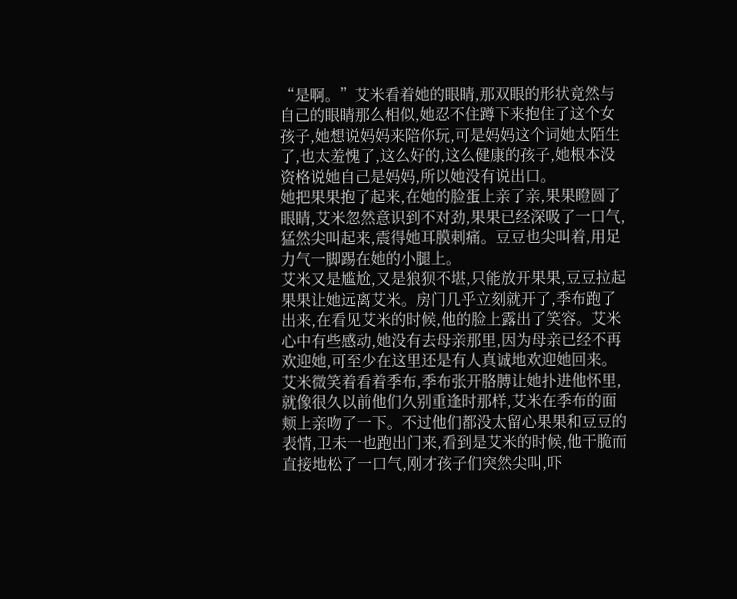“是啊。”艾米看着她的眼睛,那双眼的形状竟然与自己的眼睛那么相似,她忍不住蹲下来抱住了这个女孩子,她想说妈妈来陪你玩,可是妈妈这个词她太陌生了,也太羞愧了,这么好的,这么健康的孩子,她根本没资格说她自己是妈妈,所以她没有说出口。
她把果果抱了起来,在她的脸蛋上亲了亲,果果瞪圆了眼睛,艾米忽然意识到不对劲,果果已经深吸了一口气,猛然尖叫起来,震得她耳膜刺痛。豆豆也尖叫着,用足力气一脚踢在她的小腿上。
艾米又是尴尬,又是狼狈不堪,只能放开果果,豆豆拉起果果让她远离艾米。房门几乎立刻就开了,季布跑了出来,在看见艾米的时候,他的脸上露出了笑容。艾米心中有些感动,她没有去母亲那里,因为母亲已经不再欢迎她,可至少在这里还是有人真诚地欢迎她回来。
艾米微笑着看着季布,季布张开胳膊让她扑进他怀里,就像很久以前他们久别重逢时那样,艾米在季布的面颊上亲吻了一下。不过他们都没太留心果果和豆豆的表情,卫未一也跑出门来,看到是艾米的时候,他干脆而直接地松了一口气,刚才孩子们突然尖叫,吓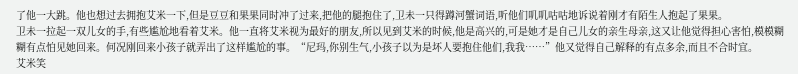了他一大跳。他也想过去拥抱艾米一下,但是豆豆和果果同时冲了过来,把他的腿抱住了,卫未一只得蹲河蟹词语,听他们叽叽咕咕地诉说着刚才有陌生人抱起了果果。
卫未一拉起一双儿女的手,有些尴尬地看着艾米。他一直将艾米视为最好的朋友,所以见到艾米的时候,他是高兴的,可是她才是自己儿女的亲生母亲,这又让他觉得担心害怕,模模糊糊有点怕见她回来。何况刚回来小孩子就弄出了这样尴尬的事。“尼玛,你别生气,小孩子以为是坏人要抱住他们,我我……”他又觉得自己解释的有点多余,而且不合时宜。
艾米笑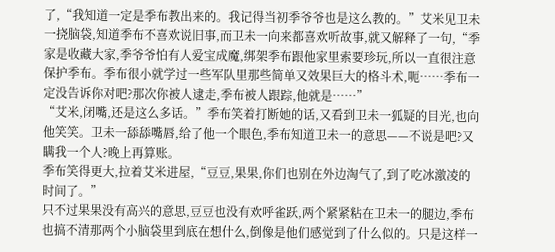了,“我知道一定是季布教出来的。我记得当初季爷爷也是这么教的。”艾米见卫未一挠脑袋,知道季布不喜欢说旧事,而卫未一向来都喜欢听故事,就又解释了一句,“季家是收藏大家,季爷爷怕有人爱宝成魔,绑架季布跟他家里索要珍玩,所以一直很注意保护季布。季布很小就学过一些军队里那些简单又效果巨大的格斗术,呃……季布一定没告诉你对吧?那次你被人逮走,季布被人跟踪,他就是……”
“艾米,闭嘴,还是这么多话。”季布笑着打断她的话,又看到卫未一狐疑的目光,也向他笑笑。卫未一舔舔嘴唇,给了他一个眼色,季布知道卫未一的意思——不说是吧?又瞒我一个人?晚上再算账。
季布笑得更大,拉着艾米进屋,“豆豆,果果,你们也别在外边淘气了,到了吃冰激凌的时间了。”
只不过果果没有高兴的意思,豆豆也没有欢呼雀跃,两个紧紧粘在卫未一的腿边,季布也搞不清那两个小脑袋里到底在想什么,倒像是他们感觉到了什么似的。只是这样一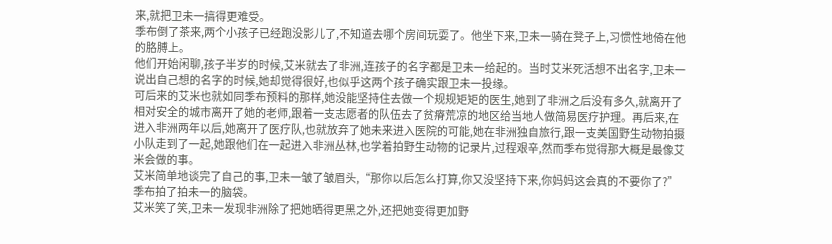来,就把卫未一搞得更难受。
季布倒了茶来,两个小孩子已经跑没影儿了,不知道去哪个房间玩耍了。他坐下来,卫未一骑在凳子上,习惯性地倚在他的胳膊上。
他们开始闲聊,孩子半岁的时候,艾米就去了非洲,连孩子的名字都是卫未一给起的。当时艾米死活想不出名字,卫未一说出自己想的名字的时候,她却觉得很好,也似乎这两个孩子确实跟卫未一投缘。
可后来的艾米也就如同季布预料的那样,她没能坚持住去做一个规规矩矩的医生,她到了非洲之后没有多久,就离开了相对安全的城市离开了她的老师,跟着一支志愿者的队伍去了贫瘠荒凉的地区给当地人做简易医疗护理。再后来,在进入非洲两年以后,她离开了医疗队,也就放弃了她未来进入医院的可能,她在非洲独自旅行,跟一支美国野生动物拍摄小队走到了一起,她跟他们在一起进入非洲丛林,也学着拍野生动物的记录片,过程艰辛,然而季布觉得那大概是最像艾米会做的事。
艾米简单地谈完了自己的事,卫未一皱了皱眉头,“那你以后怎么打算,你又没坚持下来,你妈妈这会真的不要你了?”季布拍了拍未一的脑袋。
艾米笑了笑,卫未一发现非洲除了把她晒得更黑之外,还把她变得更加野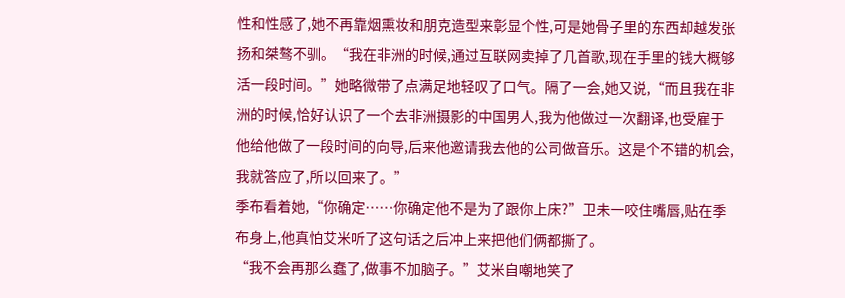性和性感了,她不再靠烟熏妆和朋克造型来彰显个性,可是她骨子里的东西却越发张扬和桀骜不驯。“我在非洲的时候,通过互联网卖掉了几首歌,现在手里的钱大概够活一段时间。”她略微带了点满足地轻叹了口气。隔了一会,她又说,“而且我在非洲的时候,恰好认识了一个去非洲摄影的中国男人,我为他做过一次翻译,也受雇于他给他做了一段时间的向导,后来他邀请我去他的公司做音乐。这是个不错的机会,我就答应了,所以回来了。”
季布看着她,“你确定……你确定他不是为了跟你上床?”卫未一咬住嘴唇,贴在季布身上,他真怕艾米听了这句话之后冲上来把他们俩都撕了。
“我不会再那么蠢了,做事不加脑子。”艾米自嘲地笑了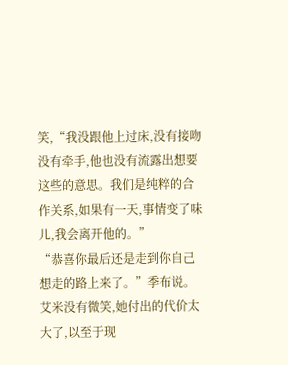笑,“我没跟他上过床,没有接吻没有牵手,他也没有流露出想要这些的意思。我们是纯粹的合作关系,如果有一天,事情变了味儿,我会离开他的。”
“恭喜你最后还是走到你自己想走的路上来了。”季布说。
艾米没有微笑,她付出的代价太大了,以至于现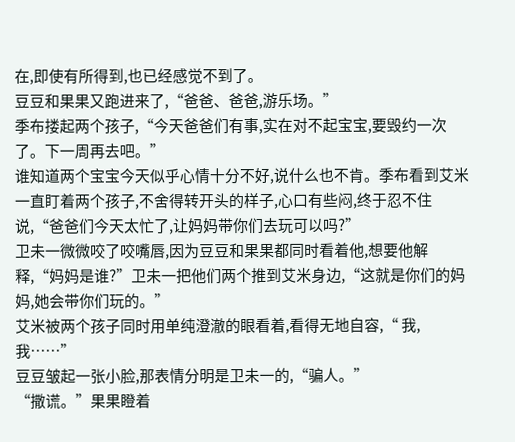在,即使有所得到,也已经感觉不到了。
豆豆和果果又跑进来了,“爸爸、爸爸,游乐场。”
季布搂起两个孩子,“今天爸爸们有事,实在对不起宝宝,要毁约一次了。下一周再去吧。”
谁知道两个宝宝今天似乎心情十分不好,说什么也不肯。季布看到艾米一直盯着两个孩子,不舍得转开头的样子,心口有些闷,终于忍不住说,“爸爸们今天太忙了,让妈妈带你们去玩可以吗?”
卫未一微微咬了咬嘴唇,因为豆豆和果果都同时看着他,想要他解释,“妈妈是谁?”卫未一把他们两个推到艾米身边,“这就是你们的妈妈,她会带你们玩的。”
艾米被两个孩子同时用单纯澄澈的眼看着,看得无地自容,“ 我,我……”
豆豆皱起一张小脸,那表情分明是卫未一的,“骗人。”
“撒谎。”果果瞪着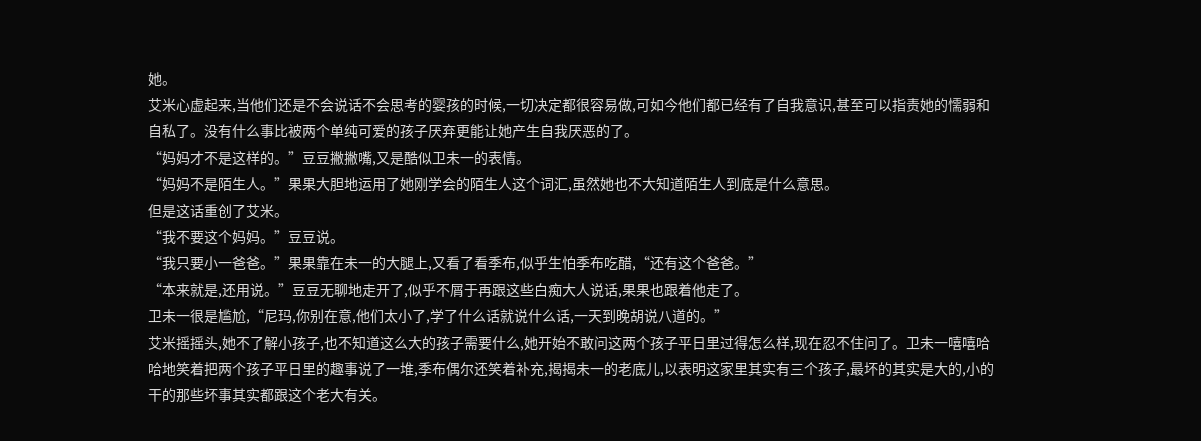她。
艾米心虚起来,当他们还是不会说话不会思考的婴孩的时候,一切决定都很容易做,可如今他们都已经有了自我意识,甚至可以指责她的懦弱和自私了。没有什么事比被两个单纯可爱的孩子厌弃更能让她产生自我厌恶的了。
“妈妈才不是这样的。”豆豆撇撇嘴,又是酷似卫未一的表情。
“妈妈不是陌生人。”果果大胆地运用了她刚学会的陌生人这个词汇,虽然她也不大知道陌生人到底是什么意思。
但是这话重创了艾米。
“我不要这个妈妈。”豆豆说。
“我只要小一爸爸。”果果靠在未一的大腿上,又看了看季布,似乎生怕季布吃醋,“还有这个爸爸。”
“本来就是,还用说。”豆豆无聊地走开了,似乎不屑于再跟这些白痴大人说话,果果也跟着他走了。
卫未一很是尴尬,“尼玛,你别在意,他们太小了,学了什么话就说什么话,一天到晚胡说八道的。”
艾米摇摇头,她不了解小孩子,也不知道这么大的孩子需要什么,她开始不敢问这两个孩子平日里过得怎么样,现在忍不住问了。卫未一嘻嘻哈哈地笑着把两个孩子平日里的趣事说了一堆,季布偶尔还笑着补充,揭揭未一的老底儿,以表明这家里其实有三个孩子,最坏的其实是大的,小的干的那些坏事其实都跟这个老大有关。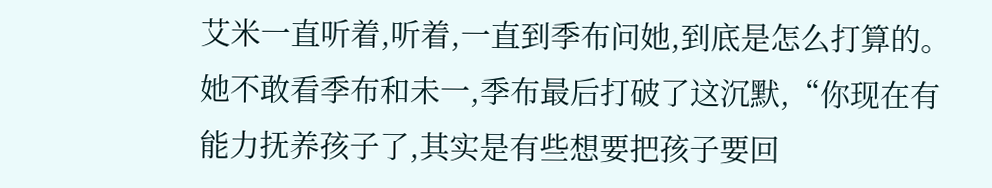艾米一直听着,听着,一直到季布问她,到底是怎么打算的。她不敢看季布和未一,季布最后打破了这沉默,“你现在有能力抚养孩子了,其实是有些想要把孩子要回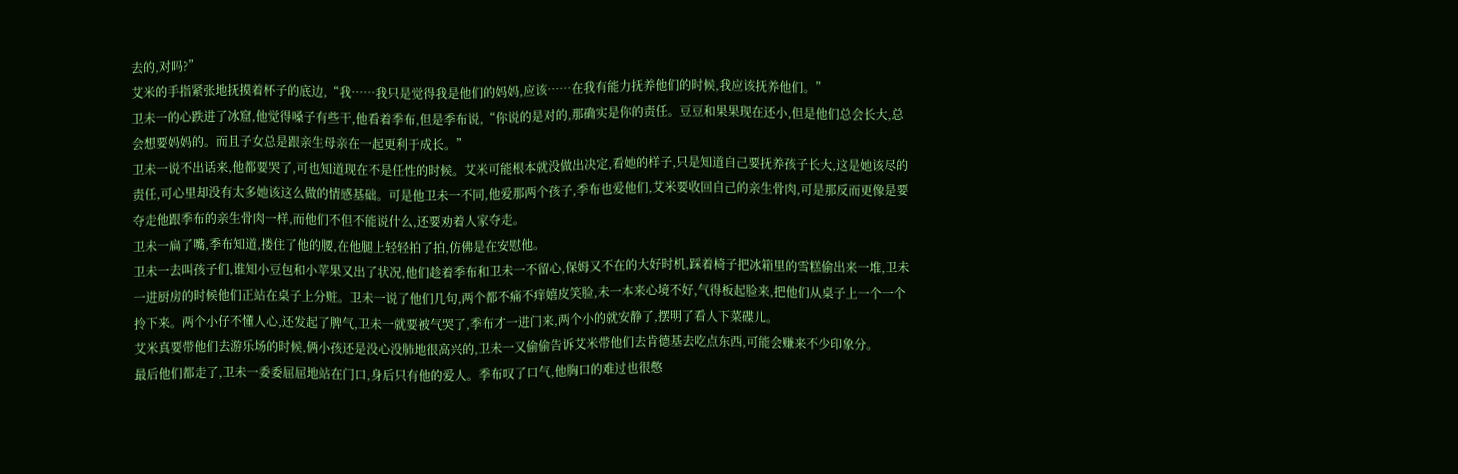去的,对吗?”
艾米的手指紧张地抚摸着杯子的底边,“我……我只是觉得我是他们的妈妈,应该……在我有能力抚养他们的时候,我应该抚养他们。”
卫未一的心跌进了冰窟,他觉得嗓子有些干,他看着季布,但是季布说,“你说的是对的,那确实是你的责任。豆豆和果果现在还小,但是他们总会长大,总会想要妈妈的。而且子女总是跟亲生母亲在一起更利于成长。”
卫未一说不出话来,他都要哭了,可也知道现在不是任性的时候。艾米可能根本就没做出决定,看她的样子,只是知道自己要抚养孩子长大,这是她该尽的责任,可心里却没有太多她该这么做的情感基础。可是他卫未一不同,他爱那两个孩子,季布也爱他们,艾米要收回自己的亲生骨肉,可是那反而更像是要夺走他跟季布的亲生骨肉一样,而他们不但不能说什么,还要劝着人家夺走。
卫未一扁了嘴,季布知道,搂住了他的腰,在他腿上轻轻拍了拍,仿佛是在安慰他。
卫未一去叫孩子们,谁知小豆包和小苹果又出了状况,他们趁着季布和卫未一不留心,保姆又不在的大好时机,踩着椅子把冰箱里的雪糕偷出来一堆,卫未一进厨房的时候他们正站在桌子上分赃。卫未一说了他们几句,两个都不痛不痒嬉皮笑脸,未一本来心境不好,气得板起脸来,把他们从桌子上一个一个拎下来。两个小仔不懂人心,还发起了脾气,卫未一就要被气哭了,季布才一进门来,两个小的就安静了,摆明了看人下菜碟儿。
艾米真要带他们去游乐场的时候,俩小孩还是没心没肺地很高兴的,卫未一又偷偷告诉艾米带他们去肯德基去吃点东西,可能会赚来不少印象分。
最后他们都走了,卫未一委委屈屈地站在门口,身后只有他的爱人。季布叹了口气,他胸口的难过也很憋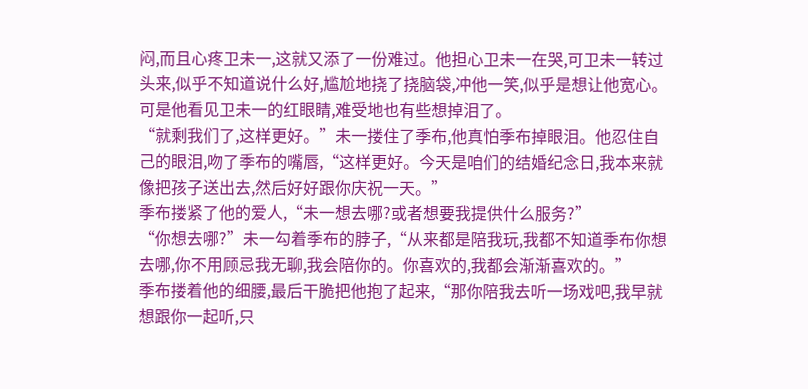闷,而且心疼卫未一,这就又添了一份难过。他担心卫未一在哭,可卫未一转过头来,似乎不知道说什么好,尴尬地挠了挠脑袋,冲他一笑,似乎是想让他宽心。可是他看见卫未一的红眼睛,难受地也有些想掉泪了。
“就剩我们了,这样更好。”未一搂住了季布,他真怕季布掉眼泪。他忍住自己的眼泪,吻了季布的嘴唇,“这样更好。今天是咱们的结婚纪念日,我本来就像把孩子送出去,然后好好跟你庆祝一天。”
季布搂紧了他的爱人,“未一想去哪?或者想要我提供什么服务?”
“你想去哪?”未一勾着季布的脖子,“从来都是陪我玩,我都不知道季布你想去哪,你不用顾忌我无聊,我会陪你的。你喜欢的,我都会渐渐喜欢的。”
季布搂着他的细腰,最后干脆把他抱了起来,“那你陪我去听一场戏吧,我早就想跟你一起听,只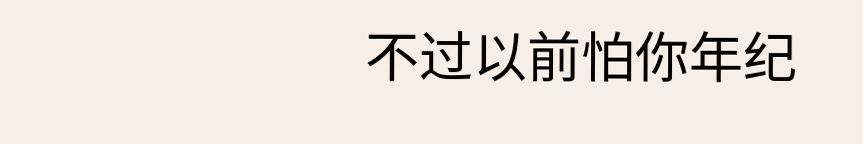不过以前怕你年纪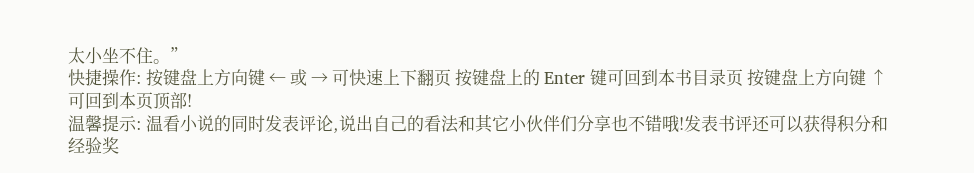太小坐不住。”
快捷操作: 按键盘上方向键 ← 或 → 可快速上下翻页 按键盘上的 Enter 键可回到本书目录页 按键盘上方向键 ↑ 可回到本页顶部!
温馨提示: 温看小说的同时发表评论,说出自己的看法和其它小伙伴们分享也不错哦!发表书评还可以获得积分和经验奖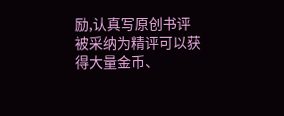励,认真写原创书评 被采纳为精评可以获得大量金币、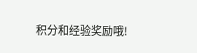积分和经验奖励哦!